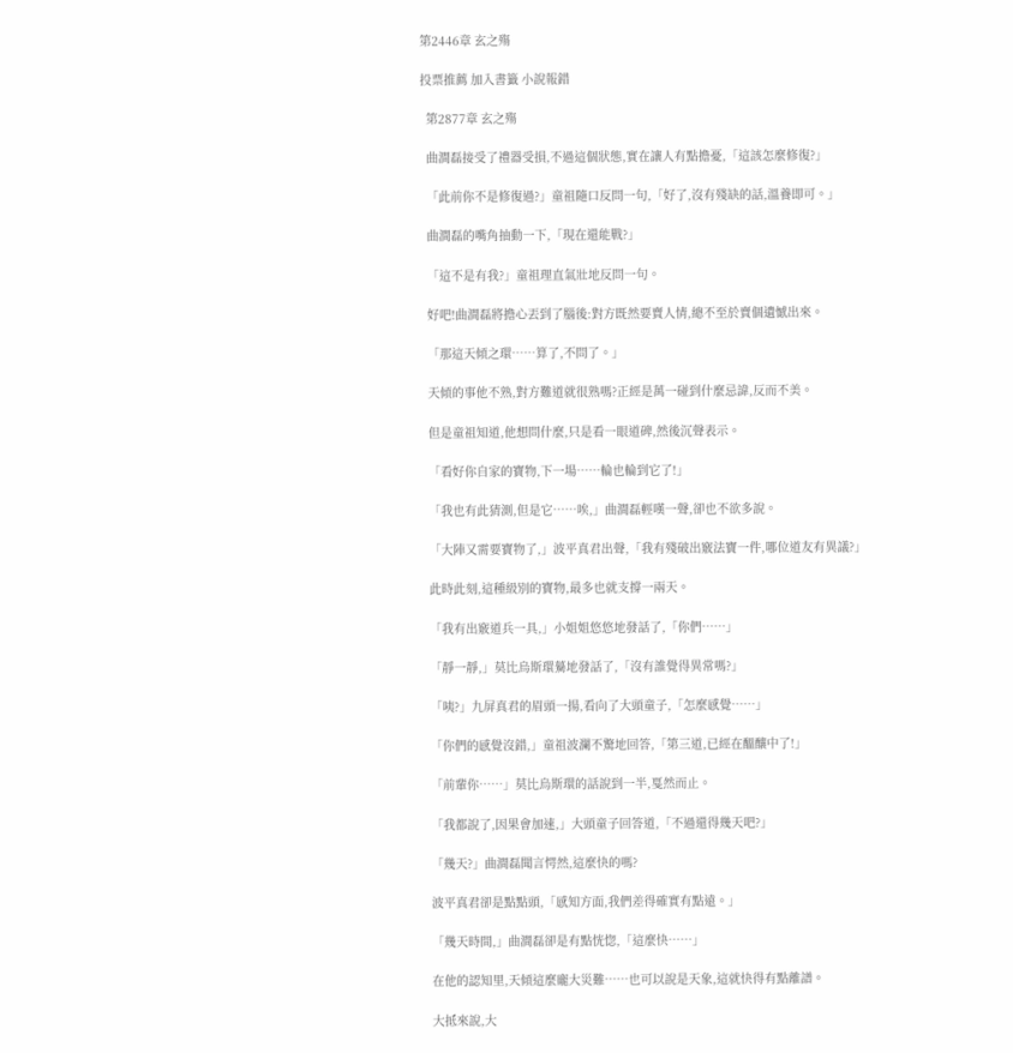第2446章 玄之殤

投票推薦 加入書籤 小說報錯

  第2877章 玄之殤

  曲澗磊接受了禮器受損,不過這個狀態,實在讓人有點擔憂,「這該怎麼修復?」

  「此前你不是修復過?」童祖隨口反問一句,「好了,沒有殘缺的話,溫養即可。」

  曲澗磊的嘴角抽動一下,「現在還能戰?」

  「這不是有我?」童祖理直氣壯地反問一句。

  好吧!曲澗磊將擔心丟到了腦後:對方既然要賣人情,總不至於賣個遺憾出來。

  「那這天傾之環……算了,不問了。」

  天傾的事他不熟,對方難道就很熟嗎?正經是萬一碰到什麼忌諱,反而不美。

  但是童祖知道,他想問什麼,只是看一眼道碑,然後沉聲表示。

  「看好你自家的寶物,下一場……輪也輪到它了!」

  「我也有此猜測,但是它……唉,」曲澗磊輕嘆一聲,卻也不欲多說。

  「大陣又需要寶物了,」波平真君出聲,「我有殘破出竅法寶一件,哪位道友有異議?」

  此時此刻,這種級別的寶物,最多也就支撐一兩天。

  「我有出竅道兵一具,」小姐姐悠悠地發話了,「你們……」

  「靜一靜,」莫比烏斯環驀地發話了,「沒有誰覺得異常嗎?」

  「咦?」九屏真君的眉頭一揚,看向了大頭童子,「怎麼感覺……」

  「你們的感覺沒錯,」童祖波瀾不驚地回答,「第三道,已經在醞釀中了!」

  「前輩你……」莫比烏斯環的話說到一半,戛然而止。

  「我都說了,因果會加速,」大頭童子回答道,「不過還得幾天吧?」

  「幾天?」曲澗磊聞言愕然,這麼快的嗎?

  波平真君卻是點點頭,「感知方面,我們差得確實有點遠。」

  「幾天時間,」曲澗磊卻是有點恍惚,「這麼快……」

  在他的認知里,天傾這麼龐大災難……也可以說是天象,這就快得有點離譜。

  大抵來說,大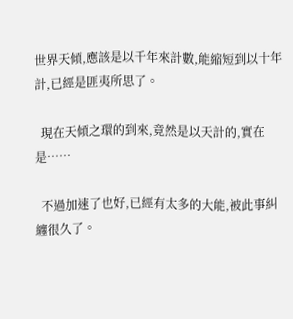世界天傾,應該是以千年來計數,能縮短到以十年計,已經是匪夷所思了。

  現在天傾之環的到來,竟然是以天計的,實在是……

  不過加速了也好,已經有太多的大能,被此事糾纏很久了。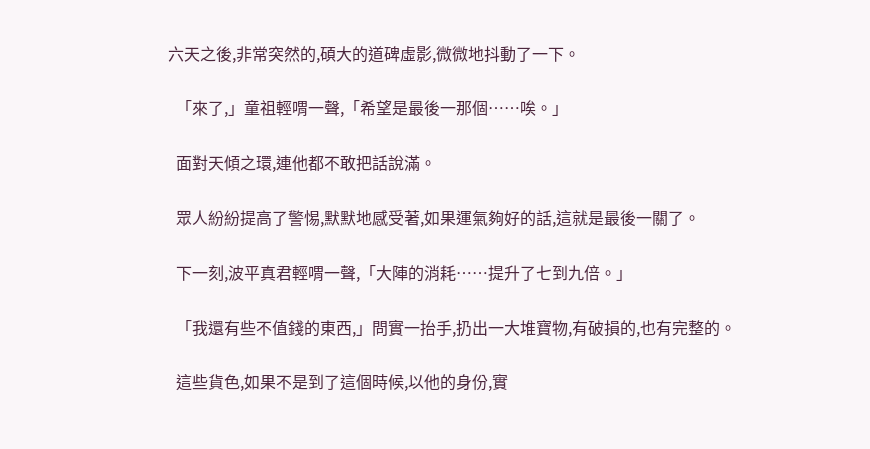六天之後,非常突然的,碩大的道碑虛影,微微地抖動了一下。

  「來了,」童祖輕喟一聲,「希望是最後一那個……唉。」

  面對天傾之環,連他都不敢把話說滿。

  眾人紛紛提高了警惕,默默地感受著,如果運氣夠好的話,這就是最後一關了。

  下一刻,波平真君輕喟一聲,「大陣的消耗……提升了七到九倍。」

  「我還有些不值錢的東西,」問實一抬手,扔出一大堆寶物,有破損的,也有完整的。

  這些貨色,如果不是到了這個時候,以他的身份,實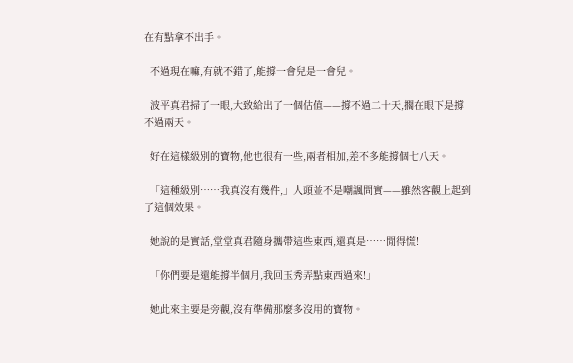在有點拿不出手。

  不過現在嘛,有就不錯了,能撐一會兒是一會兒。

  波平真君掃了一眼,大致給出了一個估值——撐不過二十天,擱在眼下是撐不過兩天。

  好在這樣級別的寶物,他也很有一些,兩者相加,差不多能撐個七八天。

  「這種級別……我真沒有幾件,」人頭並不是嘲諷問實——雖然客觀上起到了這個效果。

  她說的是實話,堂堂真君隨身攜帶這些東西,還真是……閒得慌!

  「你們要是還能撐半個月,我回玉秀弄點東西過來!」

  她此來主要是旁觀,沒有準備那麼多沒用的寶物。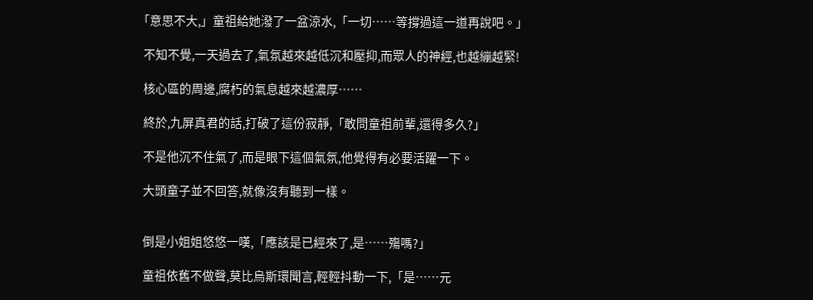「意思不大,」童祖給她潑了一盆涼水,「一切……等撐過這一道再說吧。」

  不知不覺,一天過去了,氣氛越來越低沉和壓抑,而眾人的神經,也越繃越緊!

  核心區的周邊,腐朽的氣息越來越濃厚……

  終於,九屏真君的話,打破了這份寂靜,「敢問童祖前輩,還得多久?」

  不是他沉不住氣了,而是眼下這個氣氛,他覺得有必要活躍一下。

  大頭童子並不回答,就像沒有聽到一樣。


  倒是小姐姐悠悠一嘆,「應該是已經來了,是……殤嗎?」

  童祖依舊不做聲,莫比烏斯環聞言,輕輕抖動一下,「是……元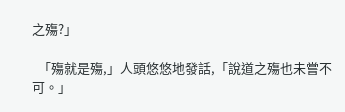之殤?」

  「殤就是殤,」人頭悠悠地發話,「說道之殤也未嘗不可。」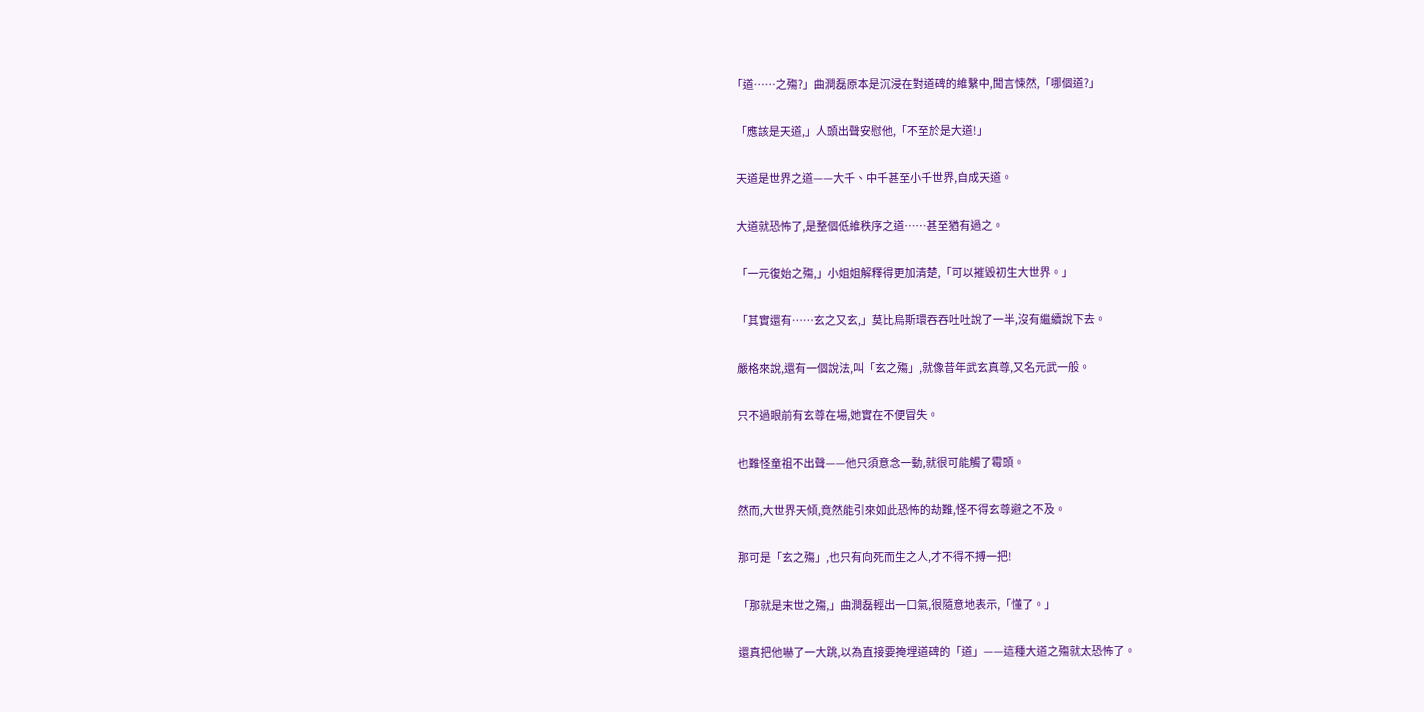「道……之殤?」曲澗磊原本是沉浸在對道碑的維繫中,聞言悚然,「哪個道?」

  「應該是天道,」人頭出聲安慰他,「不至於是大道!」

  天道是世界之道——大千、中千甚至小千世界,自成天道。

  大道就恐怖了,是整個低維秩序之道……甚至猶有過之。

  「一元復始之殤,」小姐姐解釋得更加清楚,「可以摧毀初生大世界。」

  「其實還有……玄之又玄,」莫比烏斯環吞吞吐吐說了一半,沒有繼續說下去。

  嚴格來說,還有一個說法,叫「玄之殤」,就像昔年武玄真尊,又名元武一般。

  只不過眼前有玄尊在場,她實在不便冒失。

  也難怪童祖不出聲——他只須意念一動,就很可能觸了霉頭。

  然而,大世界天傾,竟然能引來如此恐怖的劫難,怪不得玄尊避之不及。

  那可是「玄之殤」,也只有向死而生之人,才不得不搏一把!

  「那就是末世之殤,」曲澗磊輕出一口氣,很隨意地表示,「懂了。」

  還真把他嚇了一大跳,以為直接要掩埋道碑的「道」——這種大道之殤就太恐怖了。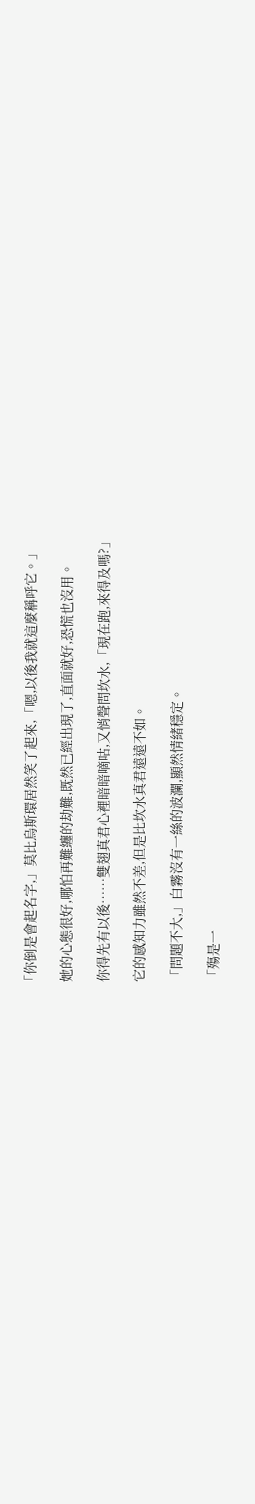「你倒是會起名字,」莫比烏斯環居然笑了起來,「嗯,以後我就這麼稱呼它。」

  她的心態很好,哪怕再難纏的劫難,既然已經出現了,直面就好,恐慌也沒用。

  你得先有以後……雙翅真君心裡暗暗嘀咕,又悄聲問坎水,「現在跑,來得及嗎?」

  它的感知力雖然不差,但是比坎水真君遠遠不如。

  「問題不大,」白霧沒有一絲的波瀾,顯然情緒穩定。

  「殤是一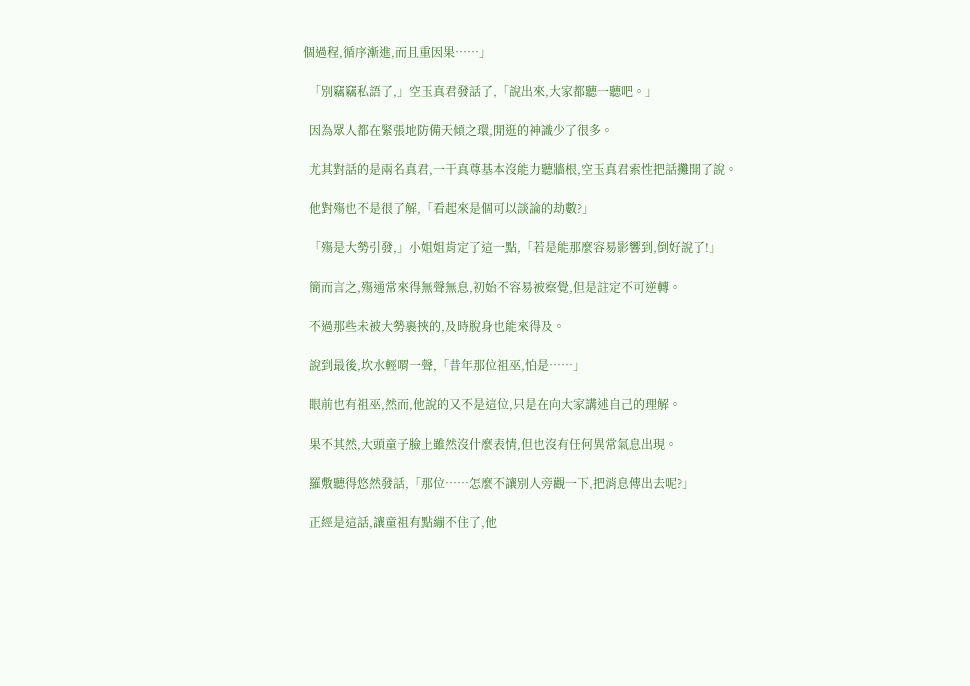個過程,循序漸進,而且重因果……」

  「別竊竊私語了,」空玉真君發話了,「說出來,大家都聽一聽吧。」

  因為眾人都在緊張地防備天傾之環,閒逛的神識少了很多。

  尤其對話的是兩名真君,一干真尊基本沒能力聽牆根,空玉真君索性把話攤開了說。

  他對殤也不是很了解,「看起來是個可以談論的劫數?」

  「殤是大勢引發,」小姐姐肯定了這一點,「若是能那麼容易影響到,倒好說了!」

  簡而言之,殤通常來得無聲無息,初始不容易被察覺,但是註定不可逆轉。

  不過那些未被大勢裹挾的,及時脫身也能來得及。

  說到最後,坎水輕喟一聲,「昔年那位祖巫,怕是……」

  眼前也有祖巫,然而,他說的又不是這位,只是在向大家講述自己的理解。

  果不其然,大頭童子臉上雖然沒什麼表情,但也沒有任何異常氣息出現。

  羅敷聽得悠然發話,「那位……怎麼不讓別人旁觀一下,把消息傳出去呢?」

  正經是這話,讓童祖有點繃不住了,他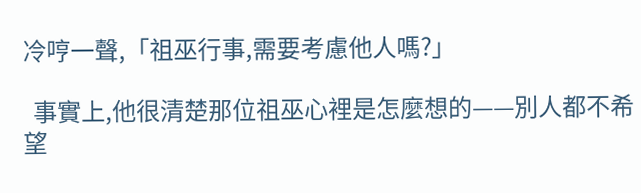冷哼一聲,「祖巫行事,需要考慮他人嗎?」

  事實上,他很清楚那位祖巫心裡是怎麼想的——別人都不希望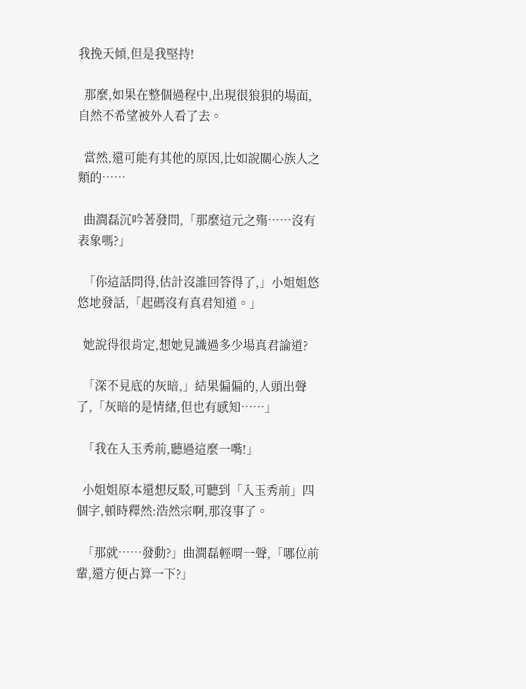我挽天傾,但是我堅持!

  那麼,如果在整個過程中,出現很狼狽的場面,自然不希望被外人看了去。

  當然,還可能有其他的原因,比如說關心族人之類的……

  曲澗磊沉吟著發問,「那麼這元之殤……沒有表象嗎?」

  「你這話問得,估計沒誰回答得了,」小姐姐悠悠地發話,「起碼沒有真君知道。」

  她說得很肯定,想她見識過多少場真君論道?

  「深不見底的灰暗,」結果偏偏的,人頭出聲了,「灰暗的是情緒,但也有感知……」

  「我在入玉秀前,聽過這麼一嘴!」

  小姐姐原本還想反駁,可聽到「入玉秀前」四個字,頓時釋然:浩然宗啊,那沒事了。

  「那就……發動?」曲澗磊輕喟一聲,「哪位前輩,還方便占算一下?」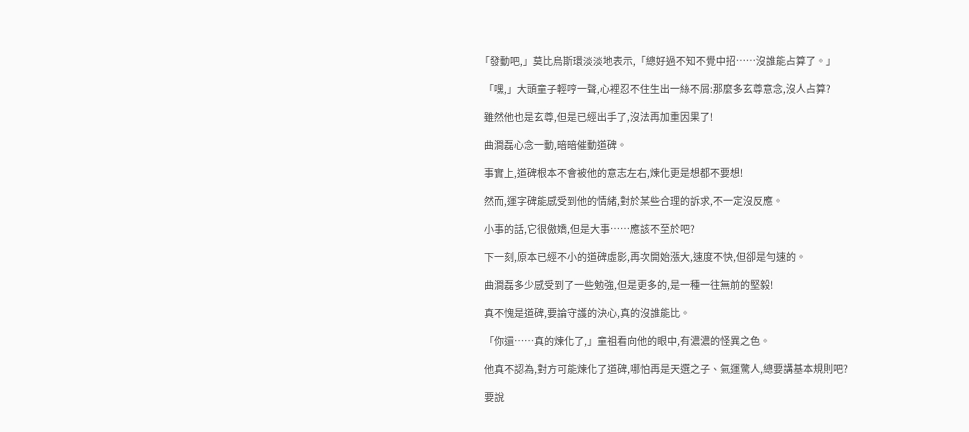「發動吧,」莫比烏斯環淡淡地表示,「總好過不知不覺中招……沒誰能占算了。」

  「嘿,」大頭童子輕哼一聲,心裡忍不住生出一絲不屑:那麼多玄尊意念,沒人占算?

  雖然他也是玄尊,但是已經出手了,沒法再加重因果了!

  曲澗磊心念一動,暗暗催動道碑。

  事實上,道碑根本不會被他的意志左右,煉化更是想都不要想!

  然而,運字碑能感受到他的情緒,對於某些合理的訴求,不一定沒反應。

  小事的話,它很傲嬌,但是大事……應該不至於吧?

  下一刻,原本已經不小的道碑虛影,再次開始漲大,速度不快,但卻是勻速的。

  曲澗磊多少感受到了一些勉強,但是更多的,是一種一往無前的堅毅!

  真不愧是道碑,要論守護的決心,真的沒誰能比。

  「你還……真的煉化了,」童祖看向他的眼中,有濃濃的怪異之色。

  他真不認為,對方可能煉化了道碑,哪怕再是天選之子、氣運驚人,總要講基本規則吧?

  要說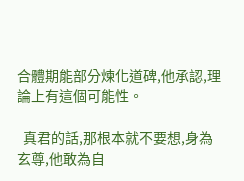合體期能部分煉化道碑,他承認,理論上有這個可能性。

  真君的話,那根本就不要想,身為玄尊,他敢為自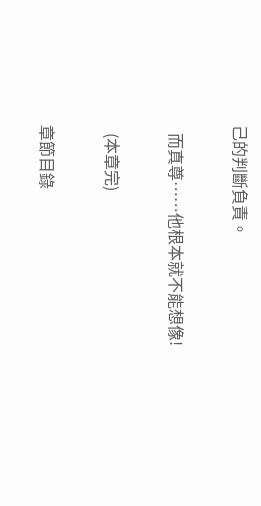己的判斷負責。

  而真尊……他根本就不能想像!

  (本章完)

章節目錄